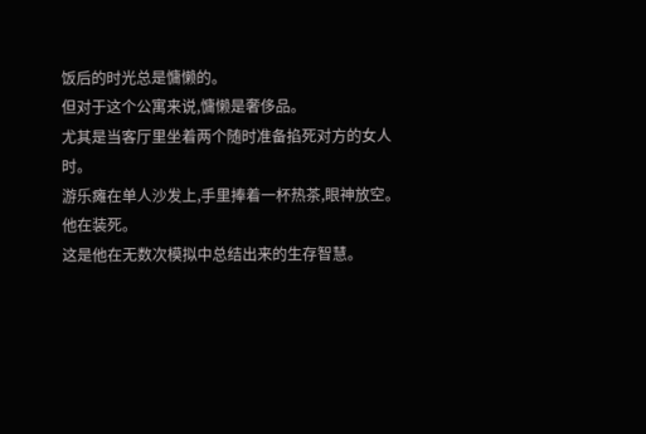饭后的时光总是慵懒的。
但对于这个公寓来说,慵懒是奢侈品。
尤其是当客厅里坐着两个随时准备掐死对方的女人时。
游乐瘫在单人沙发上,手里捧着一杯热茶,眼神放空。
他在装死。
这是他在无数次模拟中总结出来的生存智慧。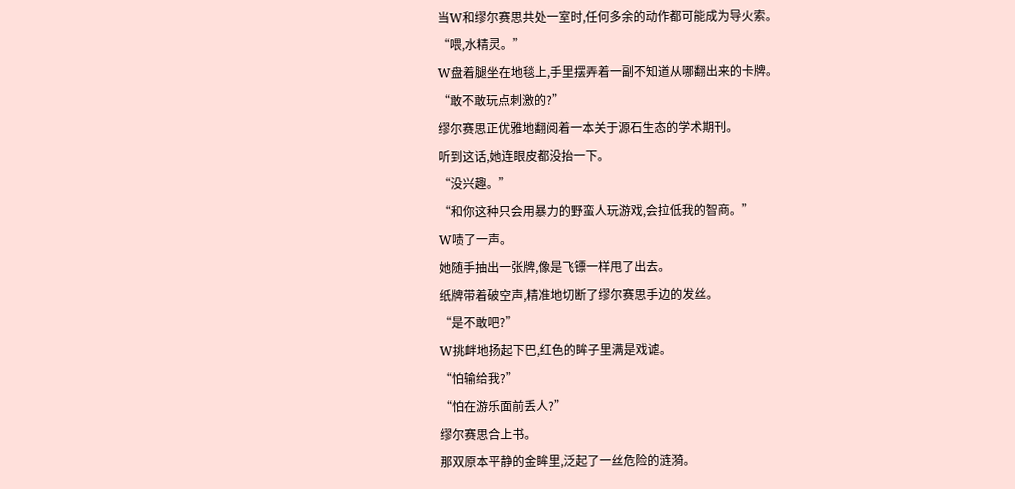当W和缪尔赛思共处一室时,任何多余的动作都可能成为导火索。
“喂,水精灵。”
W盘着腿坐在地毯上,手里摆弄着一副不知道从哪翻出来的卡牌。
“敢不敢玩点刺激的?”
缪尔赛思正优雅地翻阅着一本关于源石生态的学术期刊。
听到这话,她连眼皮都没抬一下。
“没兴趣。”
“和你这种只会用暴力的野蛮人玩游戏,会拉低我的智商。”
W啧了一声。
她随手抽出一张牌,像是飞镖一样甩了出去。
纸牌带着破空声,精准地切断了缪尔赛思手边的发丝。
“是不敢吧?”
W挑衅地扬起下巴,红色的眸子里满是戏谑。
“怕输给我?”
“怕在游乐面前丢人?”
缪尔赛思合上书。
那双原本平静的金眸里,泛起了一丝危险的涟漪。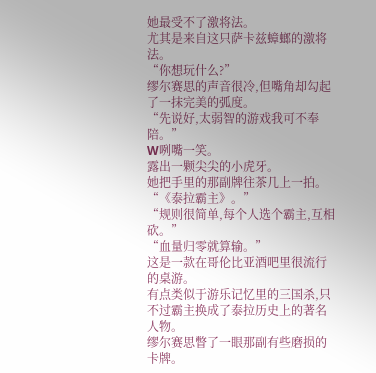她最受不了激将法。
尤其是来自这只萨卡兹蟑螂的激将法。
“你想玩什么?”
缪尔赛思的声音很冷,但嘴角却勾起了一抹完美的弧度。
“先说好,太弱智的游戏我可不奉陪。”
W咧嘴一笑。
露出一颗尖尖的小虎牙。
她把手里的那副牌往茶几上一拍。
“《泰拉霸主》。”
“规则很简单,每个人选个霸主,互相砍。”
“血量归零就算输。”
这是一款在哥伦比亚酒吧里很流行的桌游。
有点类似于游乐记忆里的三国杀,只不过霸主换成了泰拉历史上的著名人物。
缪尔赛思瞥了一眼那副有些磨损的卡牌。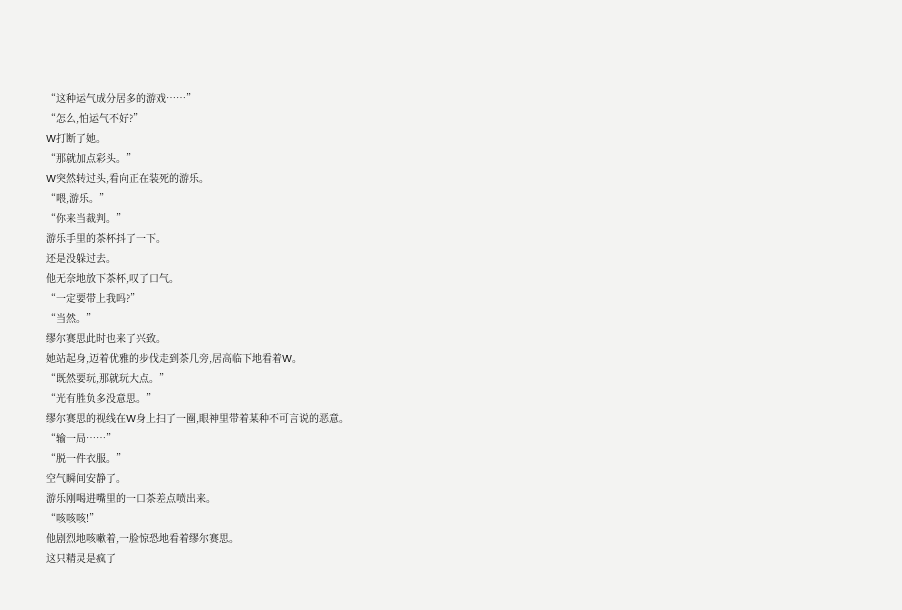“这种运气成分居多的游戏……”
“怎么,怕运气不好?”
W打断了她。
“那就加点彩头。”
W突然转过头,看向正在装死的游乐。
“喂,游乐。”
“你来当裁判。”
游乐手里的茶杯抖了一下。
还是没躲过去。
他无奈地放下茶杯,叹了口气。
“一定要带上我吗?”
“当然。”
缪尔赛思此时也来了兴致。
她站起身,迈着优雅的步伐走到茶几旁,居高临下地看着W。
“既然要玩,那就玩大点。”
“光有胜负多没意思。”
缪尔赛思的视线在W身上扫了一圈,眼神里带着某种不可言说的恶意。
“输一局……”
“脱一件衣服。”
空气瞬间安静了。
游乐刚喝进嘴里的一口茶差点喷出来。
“咳咳咳!”
他剧烈地咳嗽着,一脸惊恐地看着缪尔赛思。
这只精灵是疯了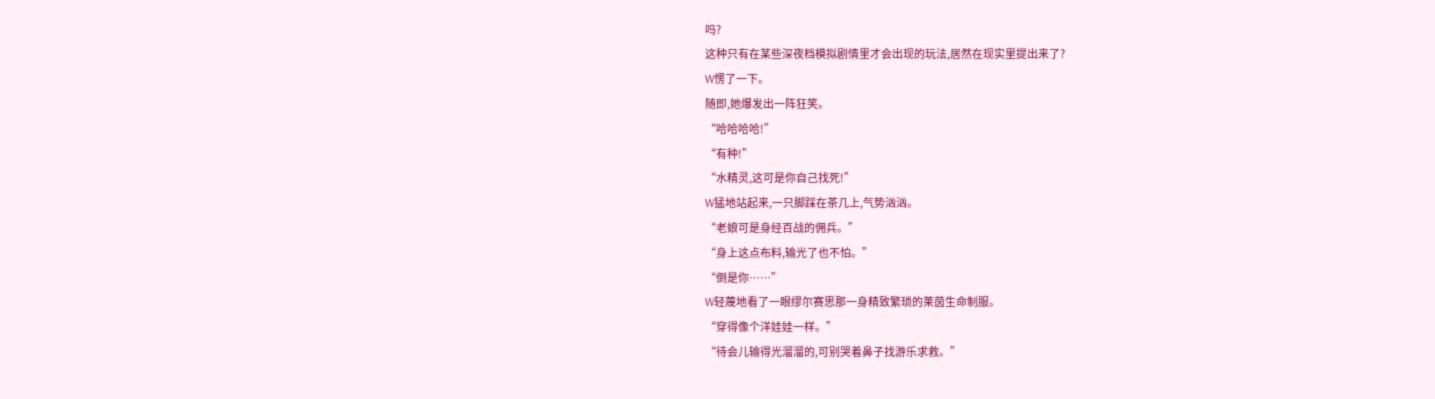吗?
这种只有在某些深夜档模拟剧情里才会出现的玩法,居然在现实里提出来了?
W愣了一下。
随即,她爆发出一阵狂笑。
“哈哈哈哈!”
“有种!”
“水精灵,这可是你自己找死!”
W猛地站起来,一只脚踩在茶几上,气势汹汹。
“老娘可是身经百战的佣兵。”
“身上这点布料,输光了也不怕。”
“倒是你……”
W轻蔑地看了一眼缪尔赛思那一身精致繁琐的莱茵生命制服。
“穿得像个洋娃娃一样。”
“待会儿输得光溜溜的,可别哭着鼻子找游乐求救。”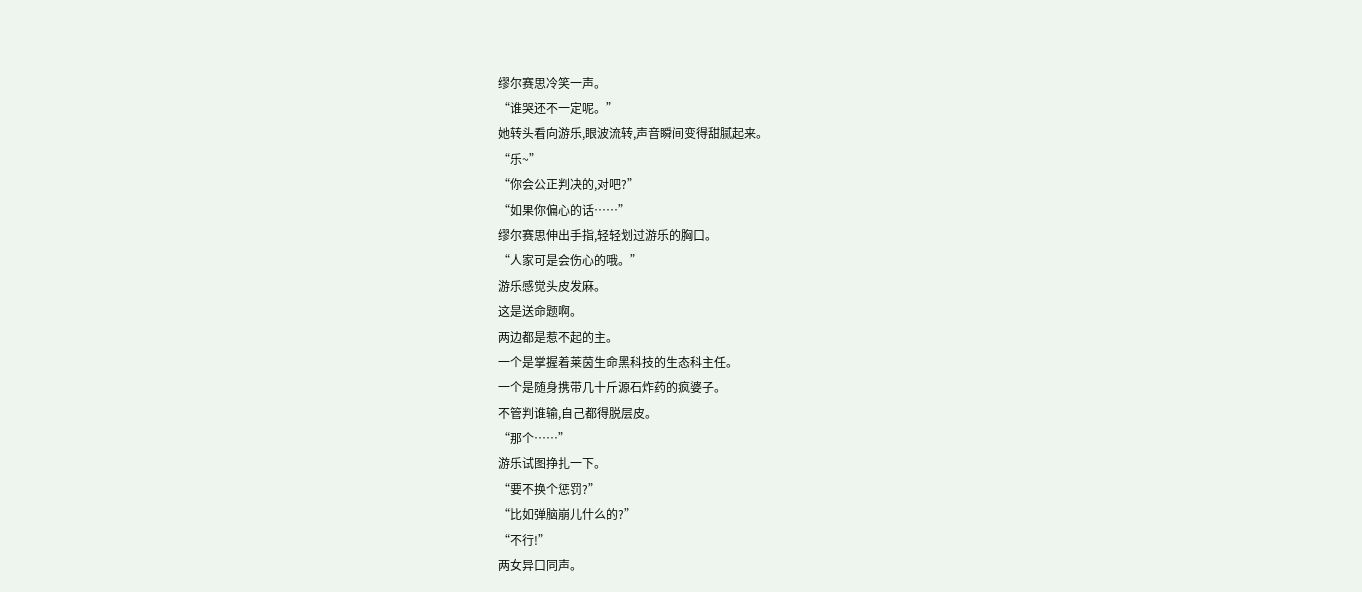缪尔赛思冷笑一声。
“谁哭还不一定呢。”
她转头看向游乐,眼波流转,声音瞬间变得甜腻起来。
“乐~”
“你会公正判决的,对吧?”
“如果你偏心的话……”
缪尔赛思伸出手指,轻轻划过游乐的胸口。
“人家可是会伤心的哦。”
游乐感觉头皮发麻。
这是送命题啊。
两边都是惹不起的主。
一个是掌握着莱茵生命黑科技的生态科主任。
一个是随身携带几十斤源石炸药的疯婆子。
不管判谁输,自己都得脱层皮。
“那个……”
游乐试图挣扎一下。
“要不换个惩罚?”
“比如弹脑崩儿什么的?”
“不行!”
两女异口同声。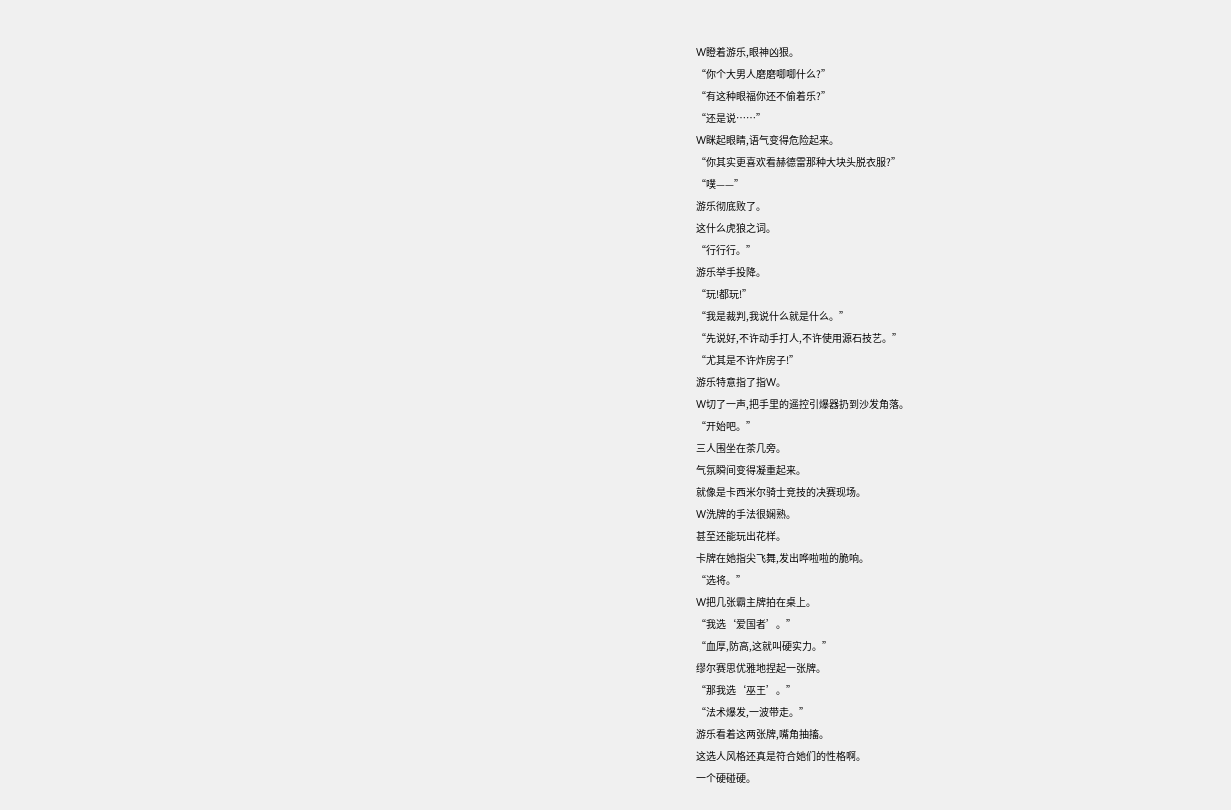W瞪着游乐,眼神凶狠。
“你个大男人磨磨唧唧什么?”
“有这种眼福你还不偷着乐?”
“还是说……”
W眯起眼睛,语气变得危险起来。
“你其实更喜欢看赫德雷那种大块头脱衣服?”
“噗——”
游乐彻底败了。
这什么虎狼之词。
“行行行。”
游乐举手投降。
“玩!都玩!”
“我是裁判,我说什么就是什么。”
“先说好,不许动手打人,不许使用源石技艺。”
“尤其是不许炸房子!”
游乐特意指了指W。
W切了一声,把手里的遥控引爆器扔到沙发角落。
“开始吧。”
三人围坐在茶几旁。
气氛瞬间变得凝重起来。
就像是卡西米尔骑士竞技的决赛现场。
W洗牌的手法很娴熟。
甚至还能玩出花样。
卡牌在她指尖飞舞,发出哗啦啦的脆响。
“选将。”
W把几张霸主牌拍在桌上。
“我选‘爱国者’。”
“血厚,防高,这就叫硬实力。”
缪尔赛思优雅地捏起一张牌。
“那我选‘巫王’。”
“法术爆发,一波带走。”
游乐看着这两张牌,嘴角抽搐。
这选人风格还真是符合她们的性格啊。
一个硬碰硬。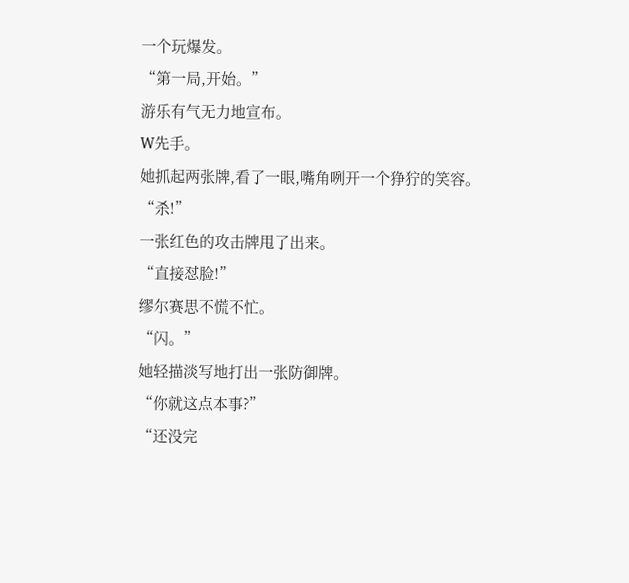一个玩爆发。
“第一局,开始。”
游乐有气无力地宣布。
W先手。
她抓起两张牌,看了一眼,嘴角咧开一个狰狞的笑容。
“杀!”
一张红色的攻击牌甩了出来。
“直接怼脸!”
缪尔赛思不慌不忙。
“闪。”
她轻描淡写地打出一张防御牌。
“你就这点本事?”
“还没完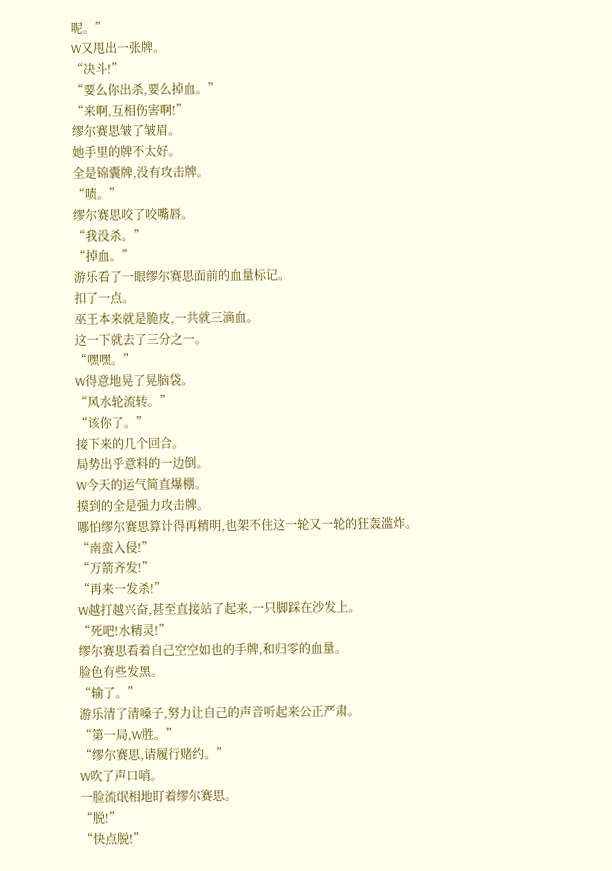呢。”
W又甩出一张牌。
“决斗!”
“要么你出杀,要么掉血。”
“来啊,互相伤害啊!”
缪尔赛思皱了皱眉。
她手里的牌不太好。
全是锦囊牌,没有攻击牌。
“啧。”
缪尔赛思咬了咬嘴唇。
“我没杀。”
“掉血。”
游乐看了一眼缪尔赛思面前的血量标记。
扣了一点。
巫王本来就是脆皮,一共就三滴血。
这一下就去了三分之一。
“嘿嘿。”
W得意地晃了晃脑袋。
“风水轮流转。”
“该你了。”
接下来的几个回合。
局势出乎意料的一边倒。
W今天的运气简直爆棚。
摸到的全是强力攻击牌。
哪怕缪尔赛思算计得再精明,也架不住这一轮又一轮的狂轰滥炸。
“南蛮入侵!”
“万箭齐发!”
“再来一发杀!”
W越打越兴奋,甚至直接站了起来,一只脚踩在沙发上。
“死吧!水精灵!”
缪尔赛思看着自己空空如也的手牌,和归零的血量。
脸色有些发黑。
“输了。”
游乐清了清嗓子,努力让自己的声音听起来公正严肃。
“第一局,W胜。”
“缪尔赛思,请履行赌约。”
W吹了声口哨。
一脸流氓相地盯着缪尔赛思。
“脱!”
“快点脱!”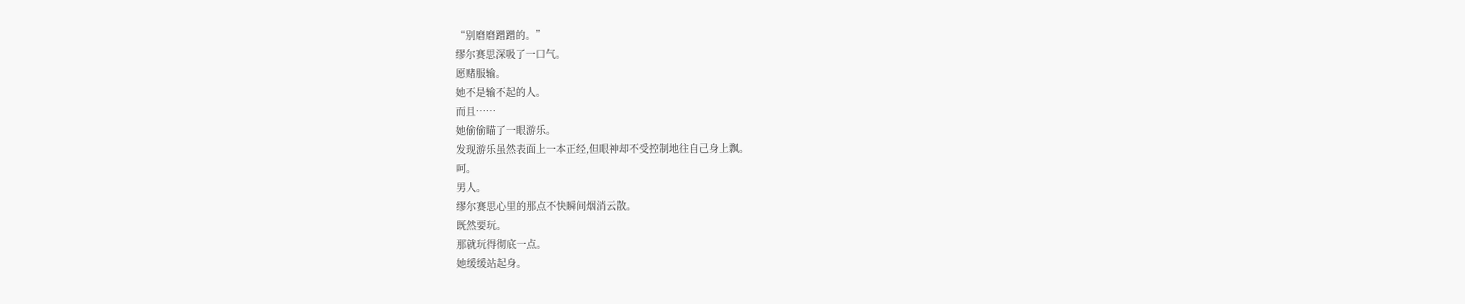“别磨磨蹭蹭的。”
缪尔赛思深吸了一口气。
愿赌服输。
她不是输不起的人。
而且……
她偷偷瞄了一眼游乐。
发现游乐虽然表面上一本正经,但眼神却不受控制地往自己身上飘。
呵。
男人。
缪尔赛思心里的那点不快瞬间烟消云散。
既然要玩。
那就玩得彻底一点。
她缓缓站起身。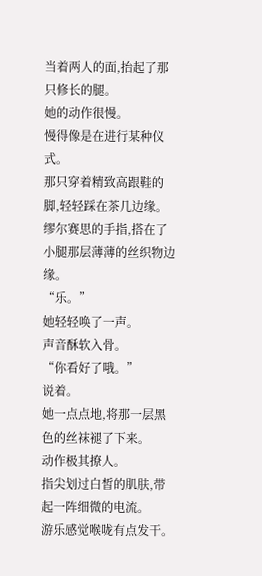当着两人的面,抬起了那只修长的腿。
她的动作很慢。
慢得像是在进行某种仪式。
那只穿着精致高跟鞋的脚,轻轻踩在茶几边缘。
缪尔赛思的手指,搭在了小腿那层薄薄的丝织物边缘。
“乐。”
她轻轻唤了一声。
声音酥软入骨。
“你看好了哦。”
说着。
她一点点地,将那一层黑色的丝袜褪了下来。
动作极其撩人。
指尖划过白皙的肌肤,带起一阵细微的电流。
游乐感觉喉咙有点发干。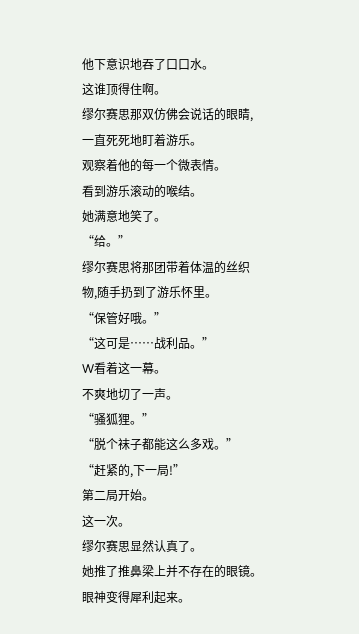他下意识地吞了口口水。
这谁顶得住啊。
缪尔赛思那双仿佛会说话的眼睛,一直死死地盯着游乐。
观察着他的每一个微表情。
看到游乐滚动的喉结。
她满意地笑了。
“给。”
缪尔赛思将那团带着体温的丝织物,随手扔到了游乐怀里。
“保管好哦。”
“这可是……战利品。”
W看着这一幕。
不爽地切了一声。
“骚狐狸。”
“脱个袜子都能这么多戏。”
“赶紧的,下一局!”
第二局开始。
这一次。
缪尔赛思显然认真了。
她推了推鼻梁上并不存在的眼镜。
眼神变得犀利起来。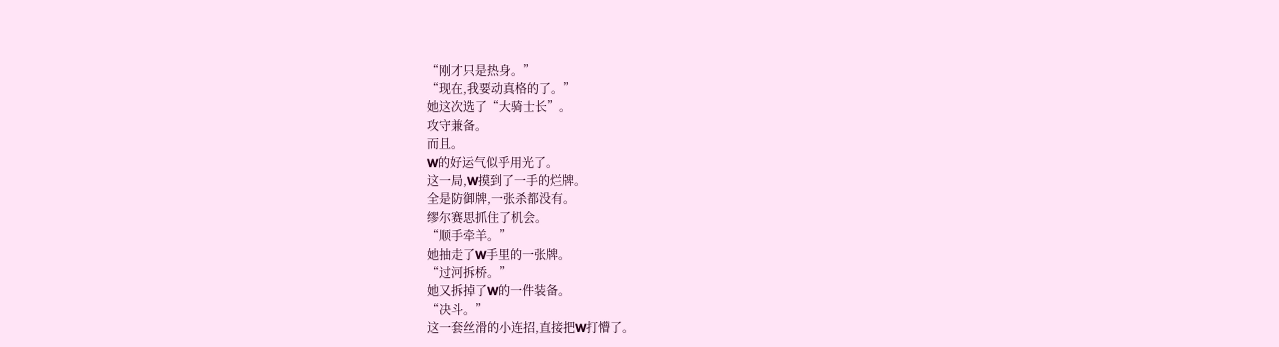“刚才只是热身。”
“现在,我要动真格的了。”
她这次选了“大骑士长”。
攻守兼备。
而且。
W的好运气似乎用光了。
这一局,W摸到了一手的烂牌。
全是防御牌,一张杀都没有。
缪尔赛思抓住了机会。
“顺手牵羊。”
她抽走了W手里的一张牌。
“过河拆桥。”
她又拆掉了W的一件装备。
“决斗。”
这一套丝滑的小连招,直接把W打懵了。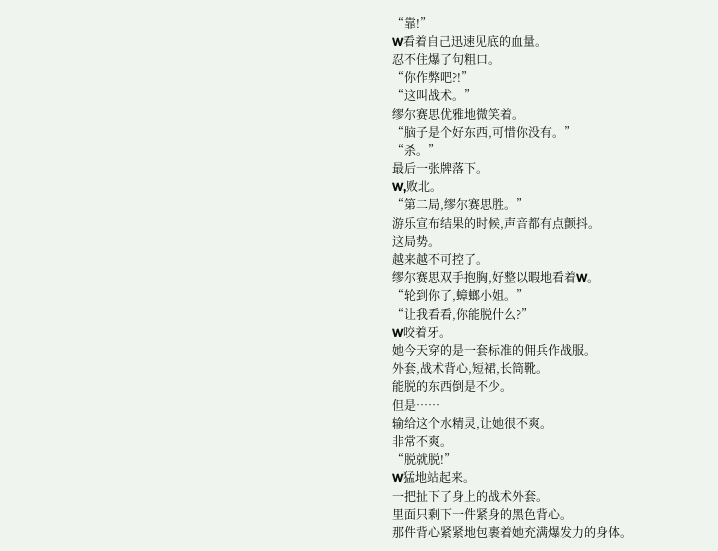“靠!”
W看着自己迅速见底的血量。
忍不住爆了句粗口。
“你作弊吧?!”
“这叫战术。”
缪尔赛思优雅地微笑着。
“脑子是个好东西,可惜你没有。”
“杀。”
最后一张牌落下。
W,败北。
“第二局,缪尔赛思胜。”
游乐宣布结果的时候,声音都有点颤抖。
这局势。
越来越不可控了。
缪尔赛思双手抱胸,好整以暇地看着W。
“轮到你了,蟑螂小姐。”
“让我看看,你能脱什么?”
W咬着牙。
她今天穿的是一套标准的佣兵作战服。
外套,战术背心,短裙,长筒靴。
能脱的东西倒是不少。
但是……
输给这个水精灵,让她很不爽。
非常不爽。
“脱就脱!”
W猛地站起来。
一把扯下了身上的战术外套。
里面只剩下一件紧身的黑色背心。
那件背心紧紧地包裹着她充满爆发力的身体。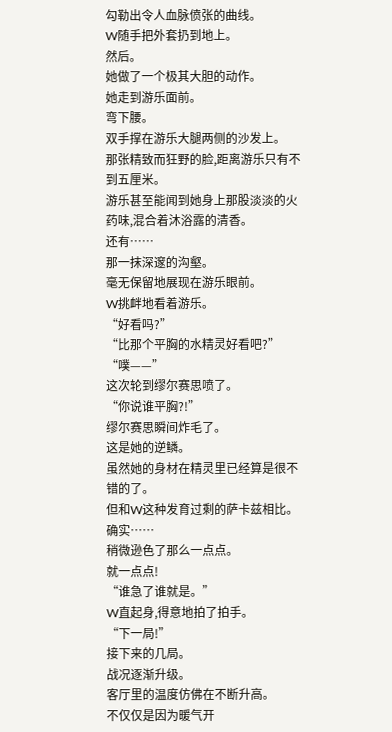勾勒出令人血脉偾张的曲线。
W随手把外套扔到地上。
然后。
她做了一个极其大胆的动作。
她走到游乐面前。
弯下腰。
双手撑在游乐大腿两侧的沙发上。
那张精致而狂野的脸,距离游乐只有不到五厘米。
游乐甚至能闻到她身上那股淡淡的火药味,混合着沐浴露的清香。
还有……
那一抹深邃的沟壑。
毫无保留地展现在游乐眼前。
W挑衅地看着游乐。
“好看吗?”
“比那个平胸的水精灵好看吧?”
“噗——”
这次轮到缪尔赛思喷了。
“你说谁平胸?!”
缪尔赛思瞬间炸毛了。
这是她的逆鳞。
虽然她的身材在精灵里已经算是很不错的了。
但和W这种发育过剩的萨卡兹相比。
确实……
稍微逊色了那么一点点。
就一点点!
“谁急了谁就是。”
W直起身,得意地拍了拍手。
“下一局!”
接下来的几局。
战况逐渐升级。
客厅里的温度仿佛在不断升高。
不仅仅是因为暖气开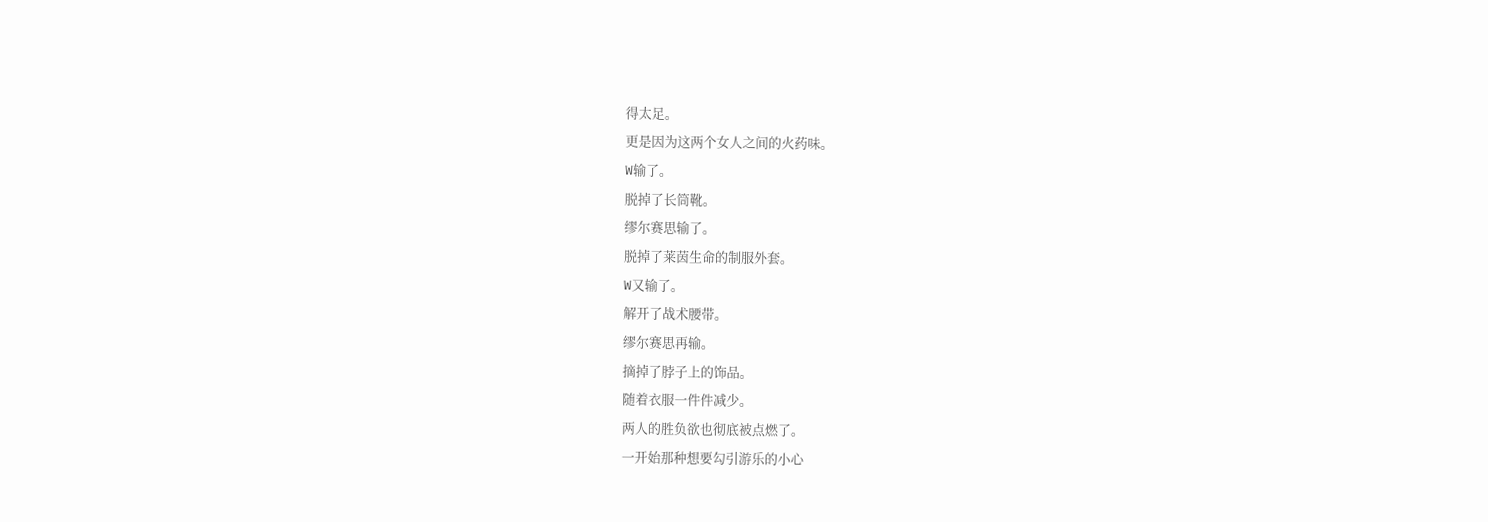得太足。
更是因为这两个女人之间的火药味。
W输了。
脱掉了长筒靴。
缪尔赛思输了。
脱掉了莱茵生命的制服外套。
W又输了。
解开了战术腰带。
缪尔赛思再输。
摘掉了脖子上的饰品。
随着衣服一件件减少。
两人的胜负欲也彻底被点燃了。
一开始那种想要勾引游乐的小心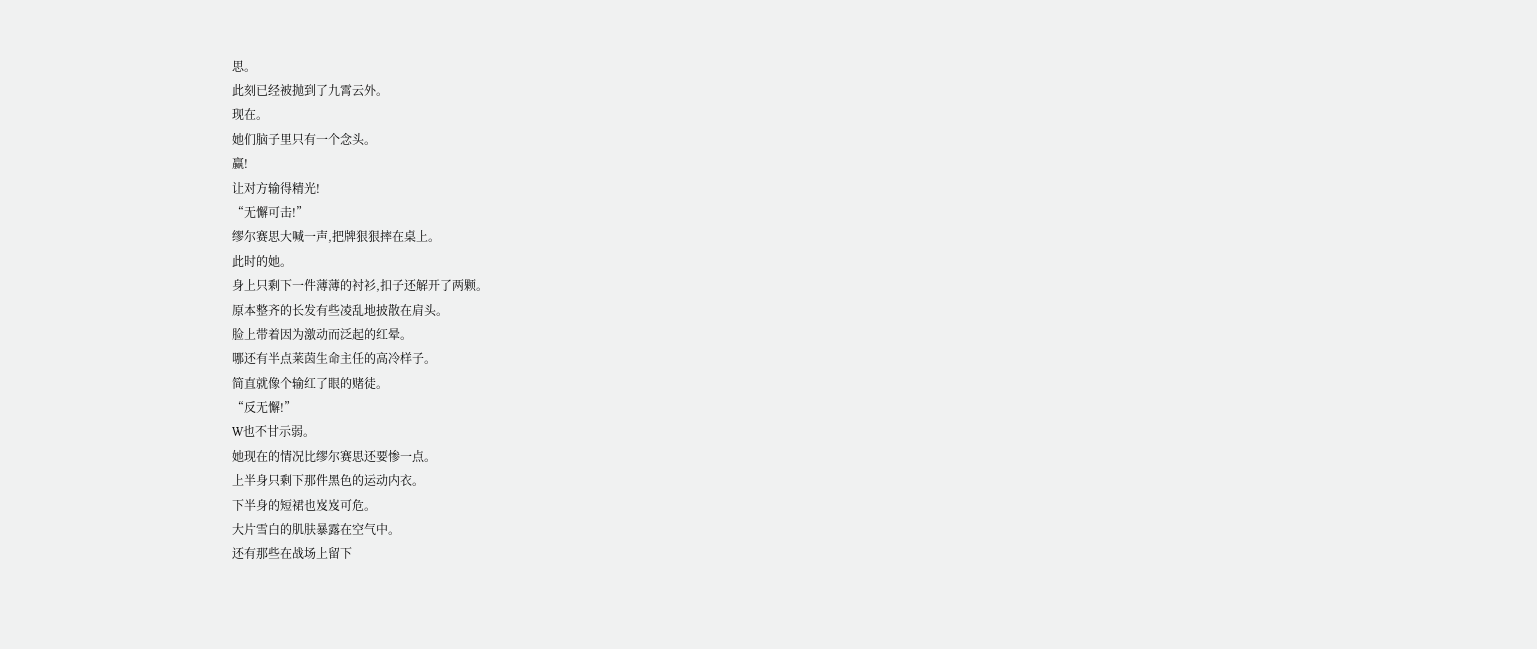思。
此刻已经被抛到了九霄云外。
现在。
她们脑子里只有一个念头。
赢!
让对方输得精光!
“无懈可击!”
缪尔赛思大喊一声,把牌狠狠摔在桌上。
此时的她。
身上只剩下一件薄薄的衬衫,扣子还解开了两颗。
原本整齐的长发有些凌乱地披散在肩头。
脸上带着因为激动而泛起的红晕。
哪还有半点莱茵生命主任的高冷样子。
简直就像个输红了眼的赌徒。
“反无懈!”
W也不甘示弱。
她现在的情况比缪尔赛思还要惨一点。
上半身只剩下那件黑色的运动内衣。
下半身的短裙也岌岌可危。
大片雪白的肌肤暴露在空气中。
还有那些在战场上留下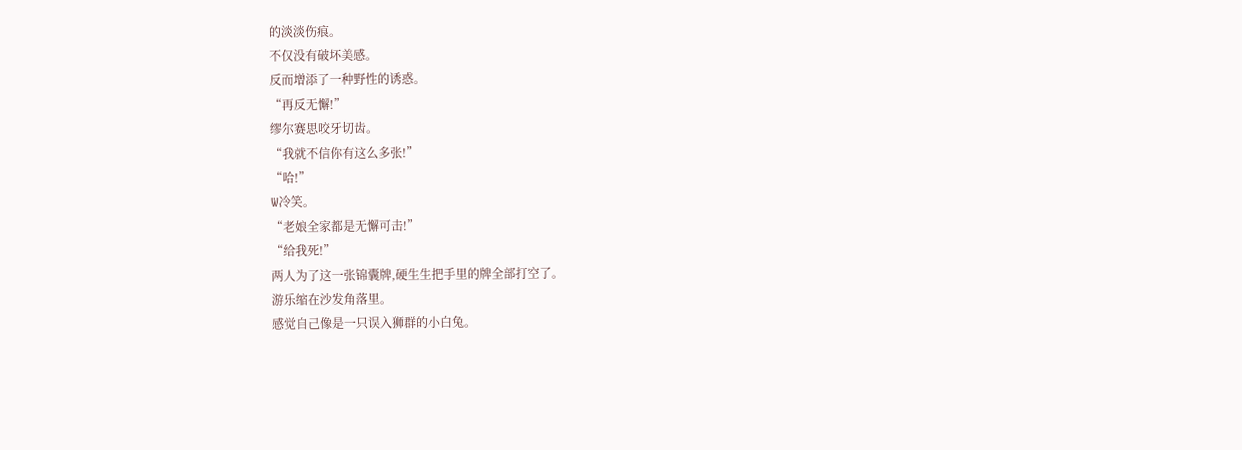的淡淡伤痕。
不仅没有破坏美感。
反而增添了一种野性的诱惑。
“再反无懈!”
缪尔赛思咬牙切齿。
“我就不信你有这么多张!”
“哈!”
W冷笑。
“老娘全家都是无懈可击!”
“给我死!”
两人为了这一张锦囊牌,硬生生把手里的牌全部打空了。
游乐缩在沙发角落里。
感觉自己像是一只误入狮群的小白兔。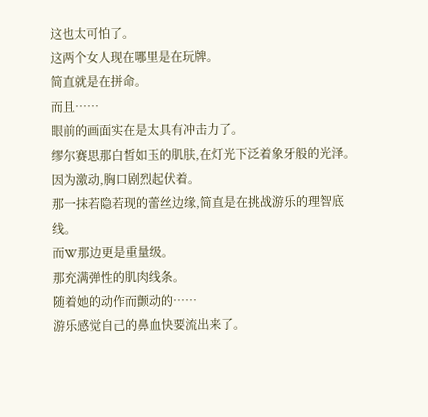这也太可怕了。
这两个女人现在哪里是在玩牌。
简直就是在拼命。
而且……
眼前的画面实在是太具有冲击力了。
缪尔赛思那白皙如玉的肌肤,在灯光下泛着象牙般的光泽。
因为激动,胸口剧烈起伏着。
那一抹若隐若现的蕾丝边缘,简直是在挑战游乐的理智底线。
而W那边更是重量级。
那充满弹性的肌肉线条。
随着她的动作而颤动的……
游乐感觉自己的鼻血快要流出来了。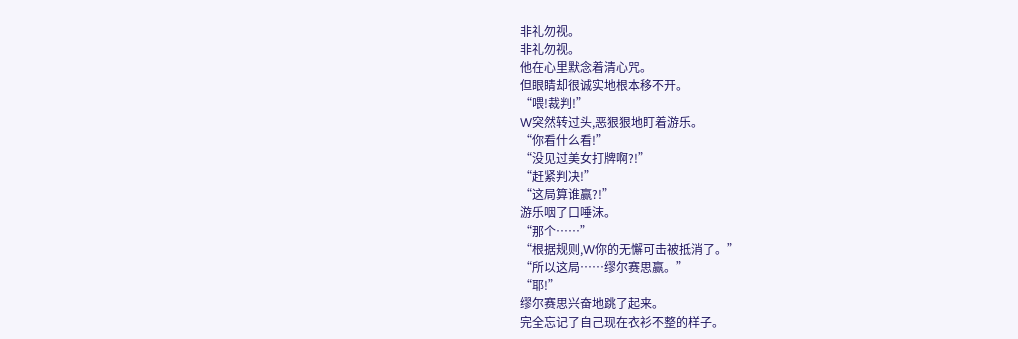非礼勿视。
非礼勿视。
他在心里默念着清心咒。
但眼睛却很诚实地根本移不开。
“喂!裁判!”
W突然转过头,恶狠狠地盯着游乐。
“你看什么看!”
“没见过美女打牌啊?!”
“赶紧判决!”
“这局算谁赢?!”
游乐咽了口唾沫。
“那个……”
“根据规则,W你的无懈可击被抵消了。”
“所以这局……缪尔赛思赢。”
“耶!”
缪尔赛思兴奋地跳了起来。
完全忘记了自己现在衣衫不整的样子。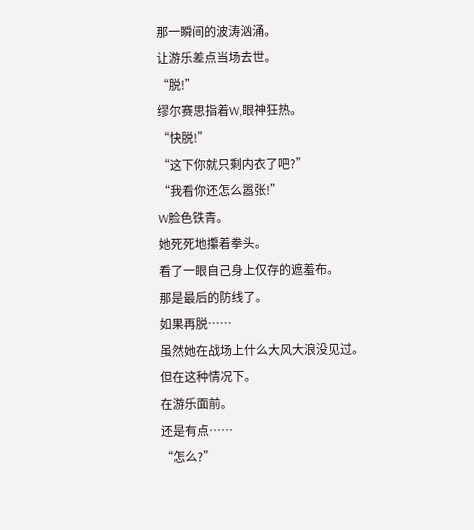那一瞬间的波涛汹涌。
让游乐差点当场去世。
“脱!”
缪尔赛思指着W,眼神狂热。
“快脱!”
“这下你就只剩内衣了吧?”
“我看你还怎么嚣张!”
W脸色铁青。
她死死地攥着拳头。
看了一眼自己身上仅存的遮羞布。
那是最后的防线了。
如果再脱……
虽然她在战场上什么大风大浪没见过。
但在这种情况下。
在游乐面前。
还是有点……
“怎么?”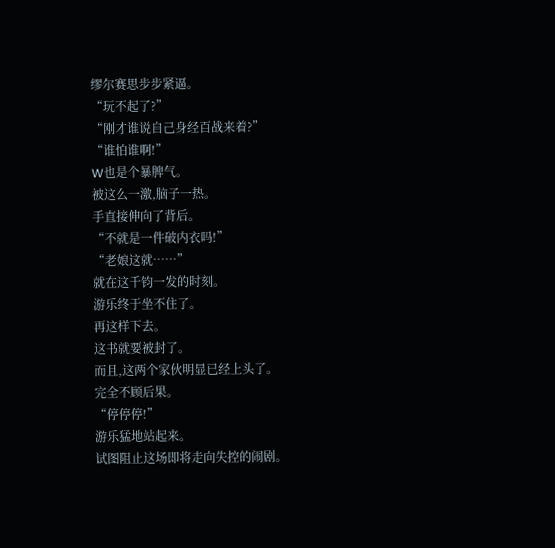缪尔赛思步步紧逼。
“玩不起了?”
“刚才谁说自己身经百战来着?”
“谁怕谁啊!”
W也是个暴脾气。
被这么一激,脑子一热。
手直接伸向了背后。
“不就是一件破内衣吗!”
“老娘这就……”
就在这千钧一发的时刻。
游乐终于坐不住了。
再这样下去。
这书就要被封了。
而且,这两个家伙明显已经上头了。
完全不顾后果。
“停停停!”
游乐猛地站起来。
试图阻止这场即将走向失控的闹剧。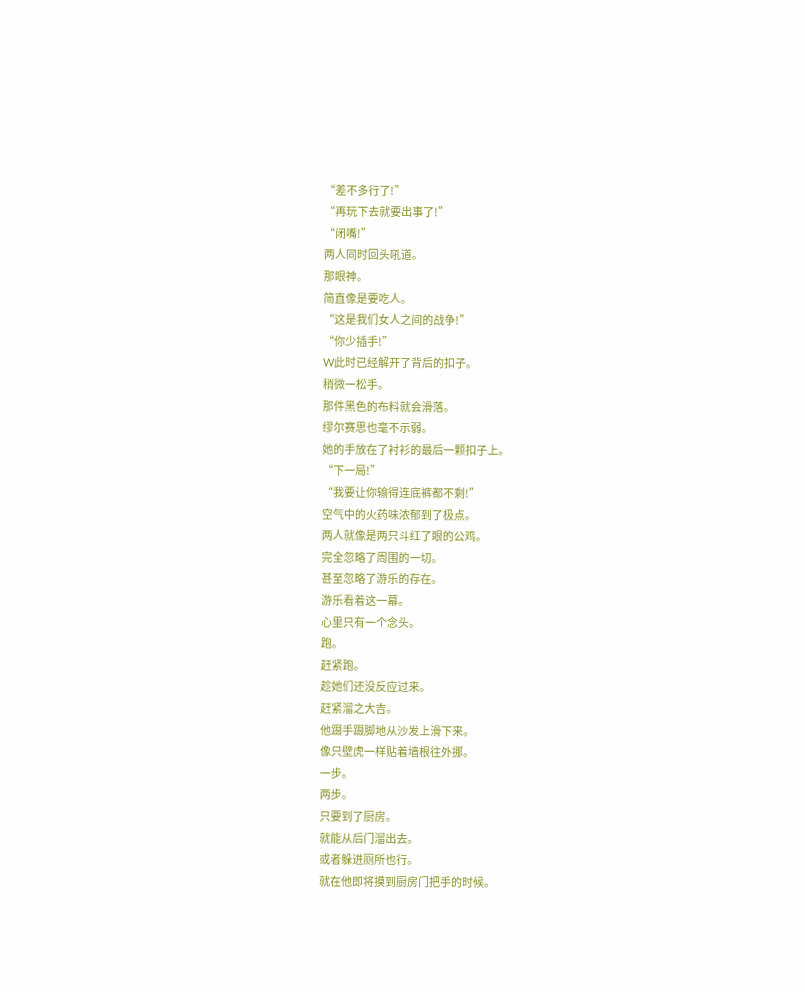“差不多行了!”
“再玩下去就要出事了!”
“闭嘴!”
两人同时回头吼道。
那眼神。
简直像是要吃人。
“这是我们女人之间的战争!”
“你少插手!”
W此时已经解开了背后的扣子。
稍微一松手。
那件黑色的布料就会滑落。
缪尔赛思也毫不示弱。
她的手放在了衬衫的最后一颗扣子上。
“下一局!”
“我要让你输得连底裤都不剩!”
空气中的火药味浓郁到了极点。
两人就像是两只斗红了眼的公鸡。
完全忽略了周围的一切。
甚至忽略了游乐的存在。
游乐看着这一幕。
心里只有一个念头。
跑。
赶紧跑。
趁她们还没反应过来。
赶紧溜之大吉。
他蹑手蹑脚地从沙发上滑下来。
像只壁虎一样贴着墙根往外挪。
一步。
两步。
只要到了厨房。
就能从后门溜出去。
或者躲进厕所也行。
就在他即将摸到厨房门把手的时候。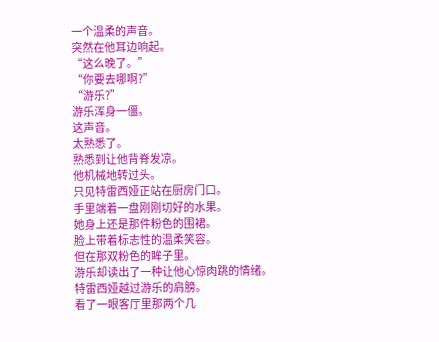一个温柔的声音。
突然在他耳边响起。
“这么晚了。”
“你要去哪啊?”
“游乐?”
游乐浑身一僵。
这声音。
太熟悉了。
熟悉到让他背脊发凉。
他机械地转过头。
只见特雷西娅正站在厨房门口。
手里端着一盘刚刚切好的水果。
她身上还是那件粉色的围裙。
脸上带着标志性的温柔笑容。
但在那双粉色的眸子里。
游乐却读出了一种让他心惊肉跳的情绪。
特雷西娅越过游乐的肩膀。
看了一眼客厅里那两个几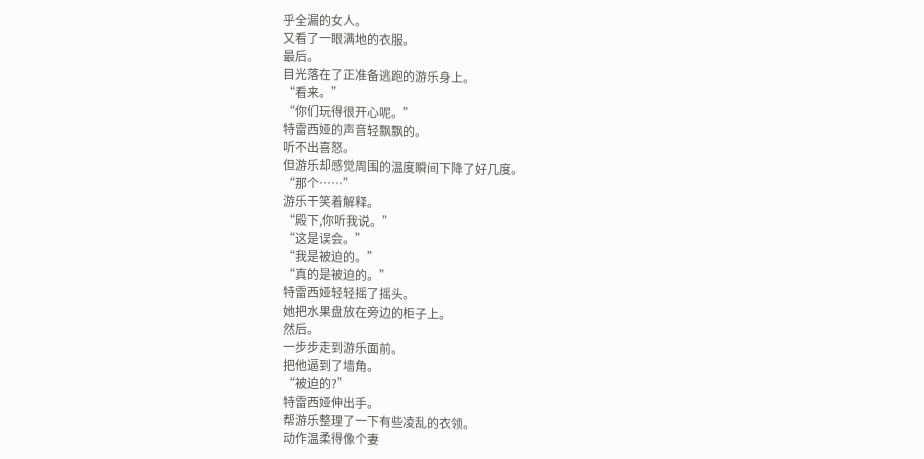乎全漏的女人。
又看了一眼满地的衣服。
最后。
目光落在了正准备逃跑的游乐身上。
“看来。”
“你们玩得很开心呢。”
特雷西娅的声音轻飘飘的。
听不出喜怒。
但游乐却感觉周围的温度瞬间下降了好几度。
“那个……”
游乐干笑着解释。
“殿下,你听我说。”
“这是误会。”
“我是被迫的。”
“真的是被迫的。”
特雷西娅轻轻摇了摇头。
她把水果盘放在旁边的柜子上。
然后。
一步步走到游乐面前。
把他逼到了墙角。
“被迫的?”
特雷西娅伸出手。
帮游乐整理了一下有些凌乱的衣领。
动作温柔得像个妻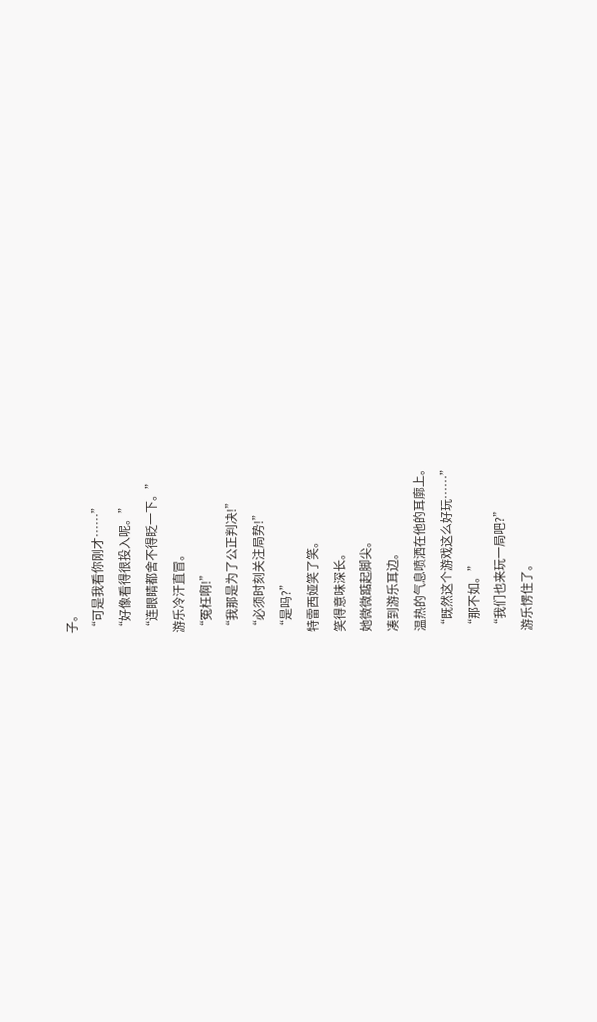子。
“可是我看你刚才……”
“好像看得很投入呢。”
“连眼睛都舍不得眨一下。”
游乐冷汗直冒。
“冤枉啊!”
“我那是为了公正判决!”
“必须时刻关注局势!”
“是吗?”
特雷西娅笑了笑。
笑得意味深长。
她微微踮起脚尖。
凑到游乐耳边。
温热的气息喷洒在他的耳廓上。
“既然这个游戏这么好玩……”
“那不如。”
“我们也来玩一局吧?”
游乐愣住了。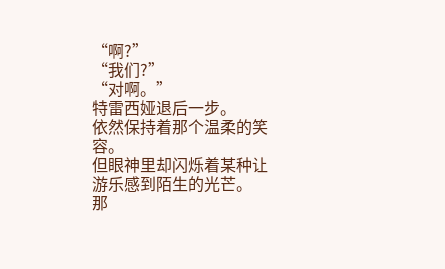“啊?”
“我们?”
“对啊。”
特雷西娅退后一步。
依然保持着那个温柔的笑容。
但眼神里却闪烁着某种让游乐感到陌生的光芒。
那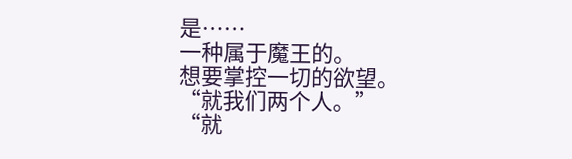是……
一种属于魔王的。
想要掌控一切的欲望。
“就我们两个人。”
“就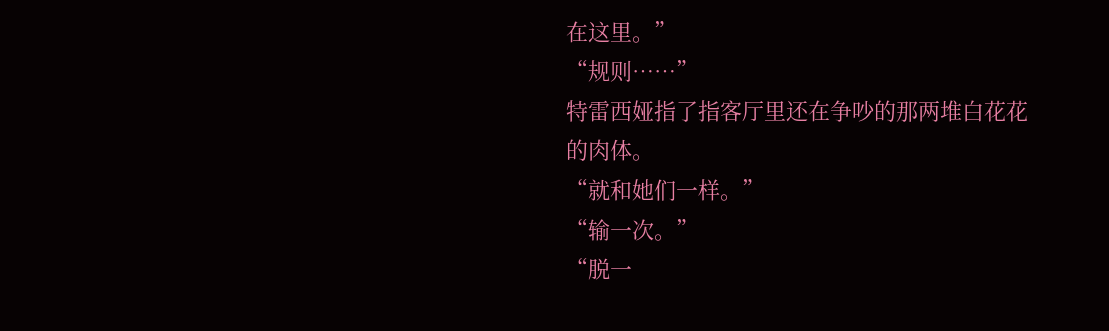在这里。”
“规则……”
特雷西娅指了指客厅里还在争吵的那两堆白花花的肉体。
“就和她们一样。”
“输一次。”
“脱一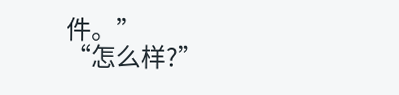件。”
“怎么样?”